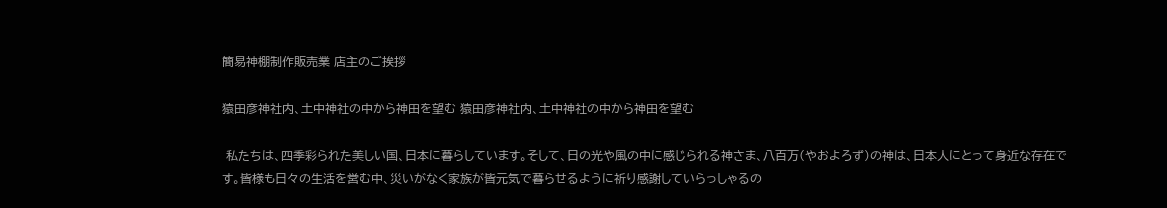簡易神棚制作販売業 店主のご挨拶

猿田彦神社内、土中神社の中から神田を望む 猿田彦神社内、土中神社の中から神田を望む

 私たちは、四季彩られた美しい国、日本に暮らしています。そして、日の光や風の中に感じられる神さま、八百万(やおよろず)の神は、日本人にとって身近な存在です。皆様も日々の生活を営む中、災いがなく家族が皆元気で暮らせるように祈り感謝していらっしゃるの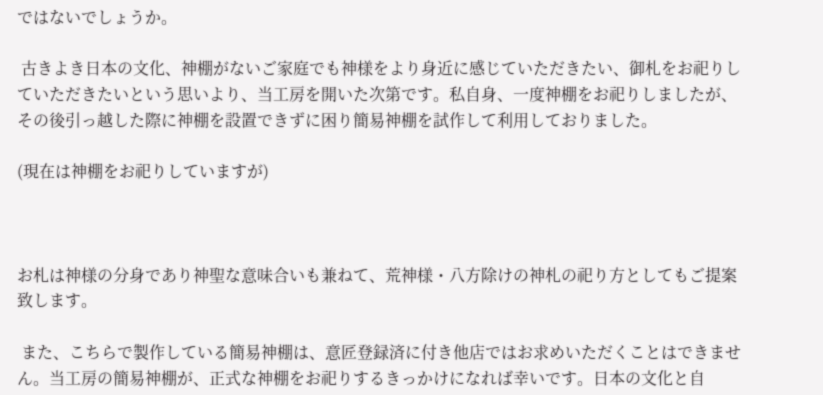ではないでしょうか。

 古きよき日本の文化、神棚がないご家庭でも神様をより身近に感じていただきたい、御札をお祀りしていただきたいという思いより、当工房を開いた次第です。私自身、一度神棚をお祀りしましたが、その後引っ越した際に神棚を設置できずに困り簡易神棚を試作して利用しておりました。

(現在は神棚をお祀りしていますが)



お札は神様の分身であり神聖な意味合いも兼ねて、荒神様・八方除けの神札の祀り方としてもご提案致します。

 また、こちらで製作している簡易神棚は、意匠登録済に付き他店ではお求めいただくことはできません。当工房の簡易神棚が、正式な神棚をお祀りするきっかけになれば幸いです。日本の文化と自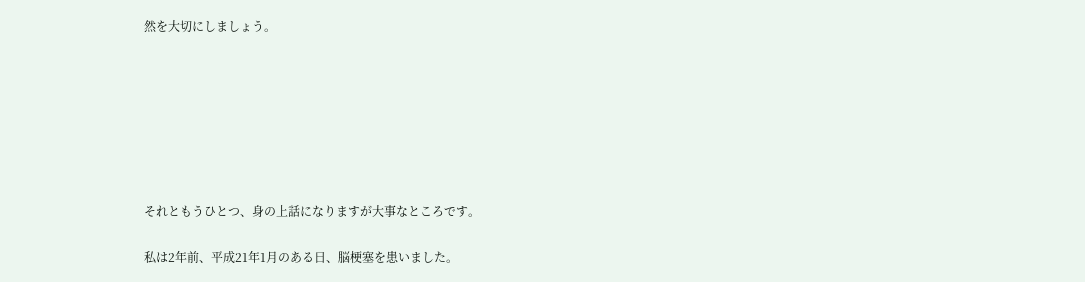然を大切にしましょう。







それともうひとつ、身の上話になりますが大事なところです。

私は2年前、平成21年1月のある日、脳梗塞を患いました。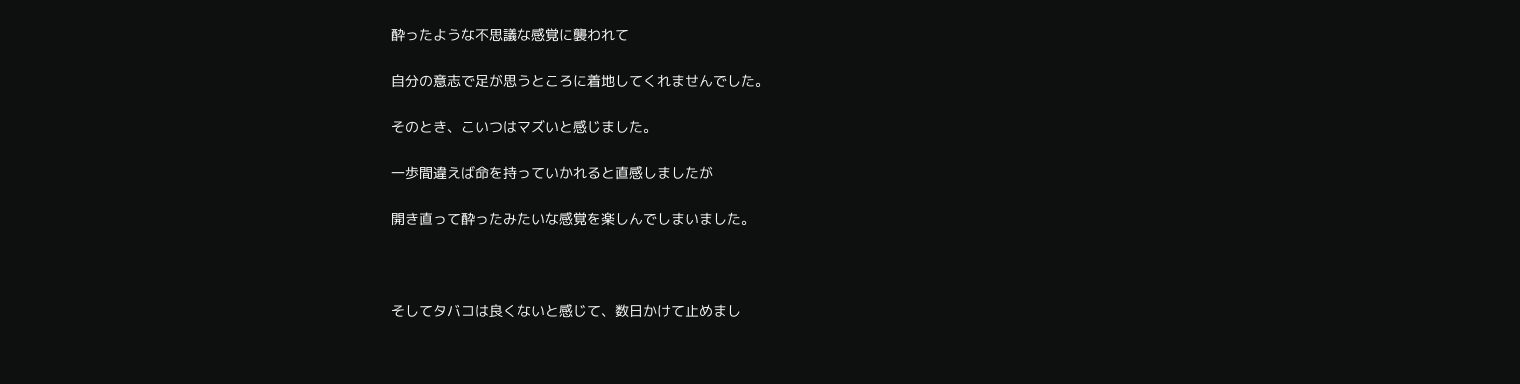酔ったような不思議な感覚に襲われて

自分の意志で足が思うところに着地してくれませんでした。

そのとき、こいつはマズいと感じました。

一歩間違えば命を持っていかれると直感しましたが

開き直って酔ったみたいな感覚を楽しんでしまいました。



そしてタバコは良くないと感じて、数日かけて止めまし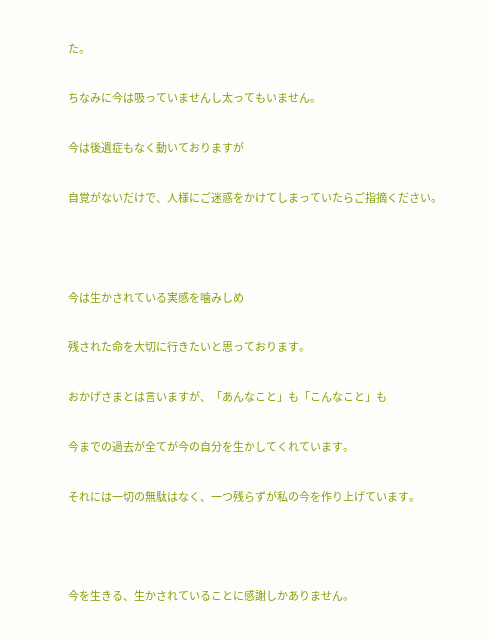た。

ちなみに今は吸っていませんし太ってもいません。

今は後遺症もなく動いておりますが

自覚がないだけで、人様にご迷惑をかけてしまっていたらご指摘ください。



今は生かされている実感を噛みしめ

残された命を大切に行きたいと思っております。

おかげさまとは言いますが、「あんなこと」も「こんなこと」も

今までの過去が全てが今の自分を生かしてくれています。

それには一切の無駄はなく、一つ残らずが私の今を作り上げています。



今を生きる、生かされていることに感謝しかありません。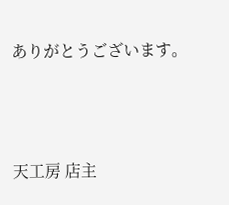ありがとうございます。



天工房 店主